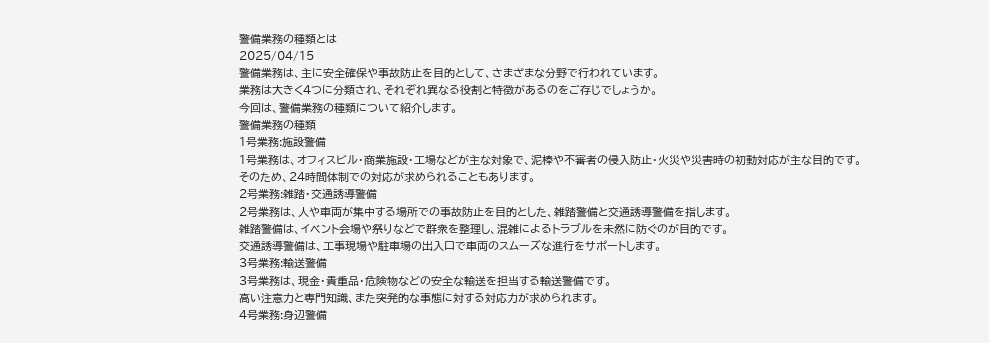警備業務の種類とは
2025/04/15
警備業務は、主に安全確保や事故防止を目的として、さまざまな分野で行われています。
業務は大きく4つに分類され、それぞれ異なる役割と特徴があるのをご存じでしょうか。
今回は、警備業務の種類について紹介します。
警備業務の種類
1号業務:施設警備
1号業務は、オフィスビル・商業施設・工場などが主な対象で、泥棒や不審者の侵入防止・火災や災害時の初動対応が主な目的です。
そのため、24時間体制での対応が求められることもあります。
2号業務:雑踏・交通誘導警備
2号業務は、人や車両が集中する場所での事故防止を目的とした、雑踏警備と交通誘導警備を指します。
雑踏警備は、イベント会場や祭りなどで群衆を整理し、混雑によるトラブルを未然に防ぐのが目的です。
交通誘導警備は、工事現場や駐車場の出入口で車両のスムーズな進行をサポートします。
3号業務:輸送警備
3号業務は、現金・貴重品・危険物などの安全な輸送を担当する輸送警備です。
高い注意力と専門知識、また突発的な事態に対する対応力が求められます。
4号業務:身辺警備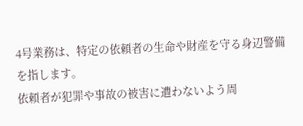4号業務は、特定の依頼者の生命や財産を守る身辺警備を指します。
依頼者が犯罪や事故の被害に遭わないよう周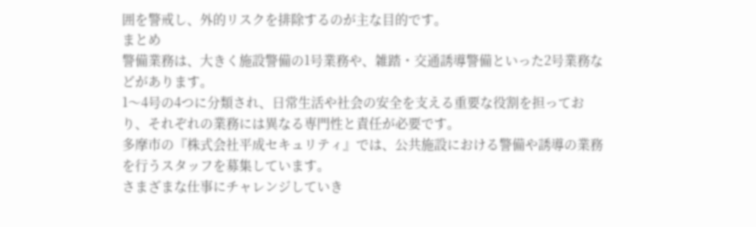囲を警戒し、外的リスクを排除するのが主な目的です。
まとめ
警備業務は、大きく施設警備の1号業務や、雑踏・交通誘導警備といった2号業務などがあります。
1〜4号の4つに分類され、日常生活や社会の安全を支える重要な役割を担っており、それぞれの業務には異なる専門性と責任が必要です。
多摩市の『株式会社平成セキュリティ』では、公共施設における警備や誘導の業務を行うスタッフを募集しています。
さまざまな仕事にチャレンジしていき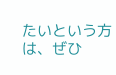たいという方は、ぜひ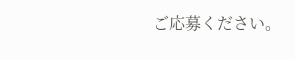ご応募ください。